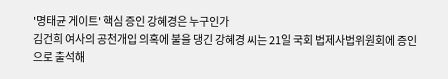'명태균 게이트' 핵심 증인 강혜경은 누구인가
김건희 여사의 공천개입 의혹에 불을 댕긴 강혜경 씨는 21일 국회 법제사법위원회에 증인으로 출석해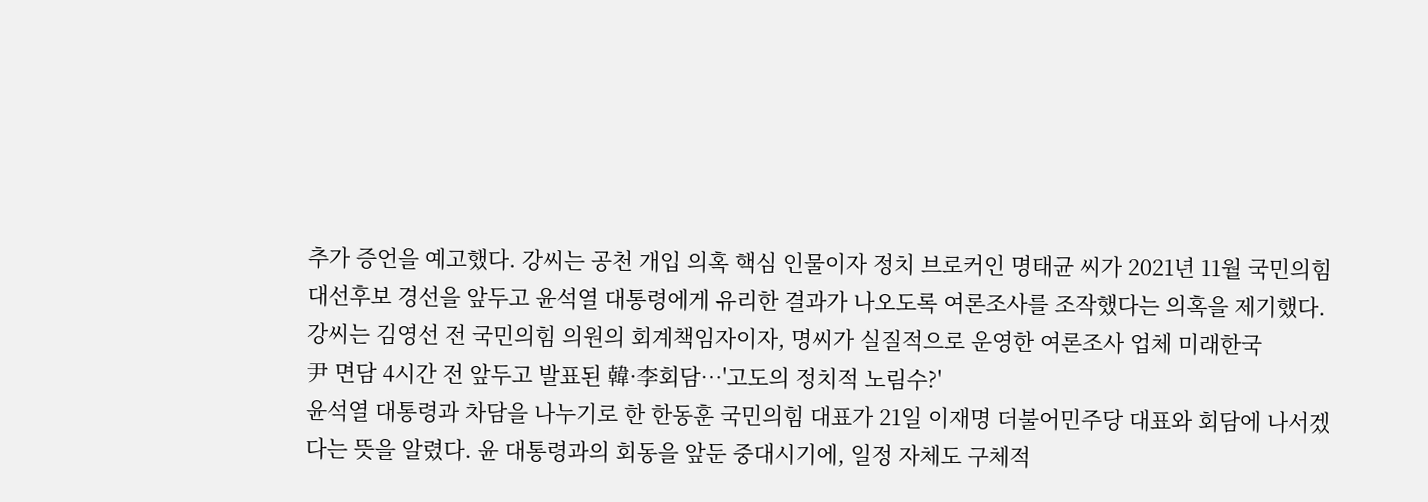추가 증언을 예고했다. 강씨는 공천 개입 의혹 핵심 인물이자 정치 브로커인 명태균 씨가 2021년 11월 국민의힘 대선후보 경선을 앞두고 윤석열 대통령에게 유리한 결과가 나오도록 여론조사를 조작했다는 의혹을 제기했다. 강씨는 김영선 전 국민의힘 의원의 회계책임자이자, 명씨가 실질적으로 운영한 여론조사 업체 미래한국
尹 면담 4시간 전 앞두고 발표된 韓·李회담…'고도의 정치적 노림수?'
윤석열 대통령과 차담을 나누기로 한 한동훈 국민의힘 대표가 21일 이재명 더불어민주당 대표와 회담에 나서겠다는 뜻을 알렸다. 윤 대통령과의 회동을 앞둔 중대시기에, 일정 자체도 구체적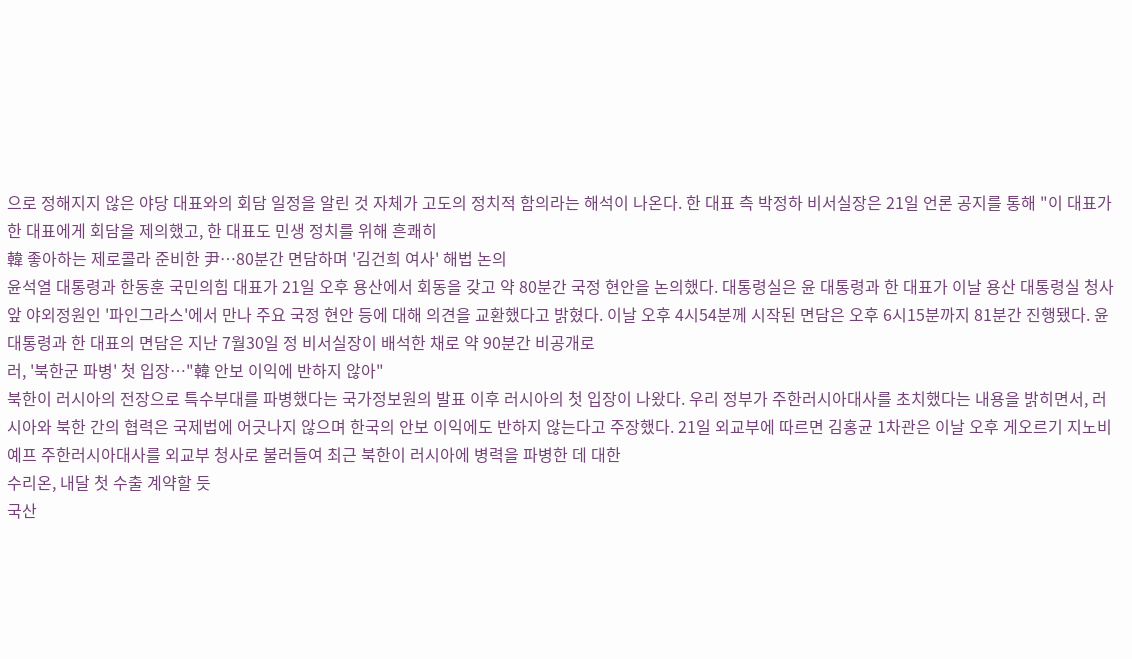으로 정해지지 않은 야당 대표와의 회담 일정을 알린 것 자체가 고도의 정치적 함의라는 해석이 나온다. 한 대표 측 박정하 비서실장은 21일 언론 공지를 통해 "이 대표가 한 대표에게 회담을 제의했고, 한 대표도 민생 정치를 위해 흔쾌히
韓 좋아하는 제로콜라 준비한 尹…80분간 면담하며 '김건희 여사' 해법 논의
윤석열 대통령과 한동훈 국민의힘 대표가 21일 오후 용산에서 회동을 갖고 약 80분간 국정 현안을 논의했다. 대통령실은 윤 대통령과 한 대표가 이날 용산 대통령실 청사 앞 야외정원인 '파인그라스'에서 만나 주요 국정 현안 등에 대해 의견을 교환했다고 밝혔다. 이날 오후 4시54분께 시작된 면담은 오후 6시15분까지 81분간 진행됐다. 윤 대통령과 한 대표의 면담은 지난 7월30일 정 비서실장이 배석한 채로 약 90분간 비공개로
러, '북한군 파병' 첫 입장…"韓 안보 이익에 반하지 않아"
북한이 러시아의 전장으로 특수부대를 파병했다는 국가정보원의 발표 이후 러시아의 첫 입장이 나왔다. 우리 정부가 주한러시아대사를 초치했다는 내용을 밝히면서, 러시아와 북한 간의 협력은 국제법에 어긋나지 않으며 한국의 안보 이익에도 반하지 않는다고 주장했다. 21일 외교부에 따르면 김홍균 1차관은 이날 오후 게오르기 지노비예프 주한러시아대사를 외교부 청사로 불러들여 최근 북한이 러시아에 병력을 파병한 데 대한
수리온, 내달 첫 수출 계약할 듯
국산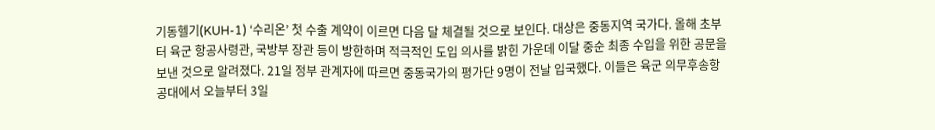기동헬기(KUH-1) ‘수리온’ 첫 수출 계약이 이르면 다음 달 체결될 것으로 보인다. 대상은 중동지역 국가다. 올해 초부터 육군 항공사령관, 국방부 장관 등이 방한하며 적극적인 도입 의사를 밝힌 가운데 이달 중순 최종 수입을 위한 공문을 보낸 것으로 알려졌다. 21일 정부 관계자에 따르면 중동국가의 평가단 9명이 전날 입국했다. 이들은 육군 의무후송항공대에서 오늘부터 3일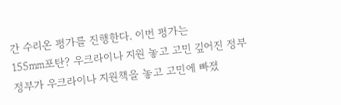간 수리온 평가를 진행한다. 이번 평가는
155㎜포탄? 우크라이나 지원 놓고 고민 깊어진 정부
정부가 우크라이나 지원책을 놓고 고민에 빠졌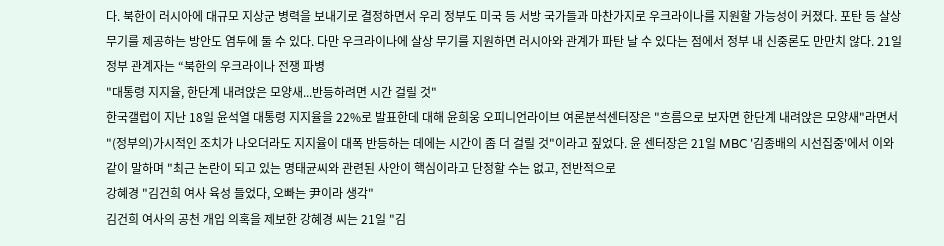다. 북한이 러시아에 대규모 지상군 병력을 보내기로 결정하면서 우리 정부도 미국 등 서방 국가들과 마찬가지로 우크라이나를 지원할 가능성이 커졌다. 포탄 등 살상 무기를 제공하는 방안도 염두에 둘 수 있다. 다만 우크라이나에 살상 무기를 지원하면 러시아와 관계가 파탄 날 수 있다는 점에서 정부 내 신중론도 만만치 않다. 21일 정부 관계자는 “북한의 우크라이나 전쟁 파병
"대통령 지지율, 한단계 내려앉은 모양새...반등하려면 시간 걸릴 것"
한국갤럽이 지난 18일 윤석열 대통령 지지율을 22%로 발표한데 대해 윤희웅 오피니언라이브 여론분석센터장은 "흐름으로 보자면 한단계 내려앉은 모양새"라면서 "(정부의)가시적인 조치가 나오더라도 지지율이 대폭 반등하는 데에는 시간이 좀 더 걸릴 것"이라고 짚었다. 윤 센터장은 21일 MBC '김종배의 시선집중'에서 이와 같이 말하며 "최근 논란이 되고 있는 명태균씨와 관련된 사안이 핵심이라고 단정할 수는 없고, 전반적으로
강혜경 "김건희 여사 육성 들었다, 오빠는 尹이라 생각"
김건희 여사의 공천 개입 의혹을 제보한 강혜경 씨는 21일 "김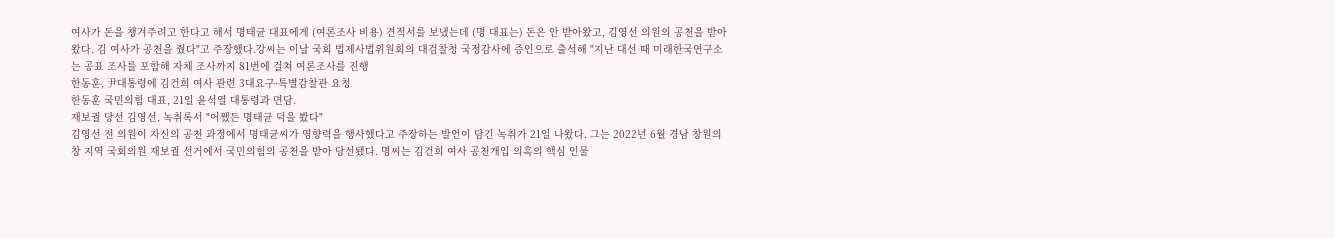여사가 돈을 챙겨주려고 한다고 해서 명태균 대표에게 (여론조사 비용) 견적서를 보냈는데 (명 대표는) 돈은 안 받아왔고, 김영선 의원의 공천을 받아왔다. 김 여사가 공천을 줬다"고 주장했다.강씨는 이날 국회 법제사법위원회의 대검찰청 국정감사에 증인으로 출석해 "지난 대선 때 미래한국연구소는 공표 조사를 포함해 자체 조사까지 81번에 걸쳐 여론조사를 진행
한동훈, 尹대통령에 김건희 여사 관련 3대요구·특별감찰관 요청
한동훈 국민의힘 대표, 21일 윤석열 대통령과 면담.
재보궐 당선 김영선, 녹취록서 "어쨌든 명태균 덕을 봤다"
김영선 전 의원이 자신의 공천 과정에서 명태균씨가 영향력을 행사했다고 주장하는 발언이 담긴 녹취가 21일 나왔다. 그는 2022년 6월 경남 창원의창 지역 국회의원 재보궐 선거에서 국민의힘의 공천을 받아 당선됐다. 명씨는 김건희 여사 공천개입 의혹의 핵심 인물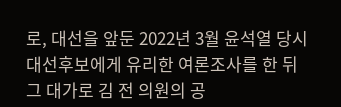로, 대선을 앞둔 2022년 3월 윤석열 당시 대선후보에게 유리한 여론조사를 한 뒤 그 대가로 김 전 의원의 공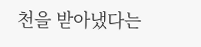천을 받아냈다는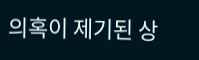의혹이 제기된 상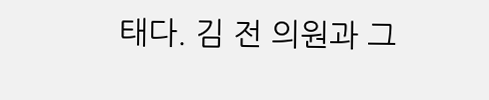태다. 김 전 의원과 그